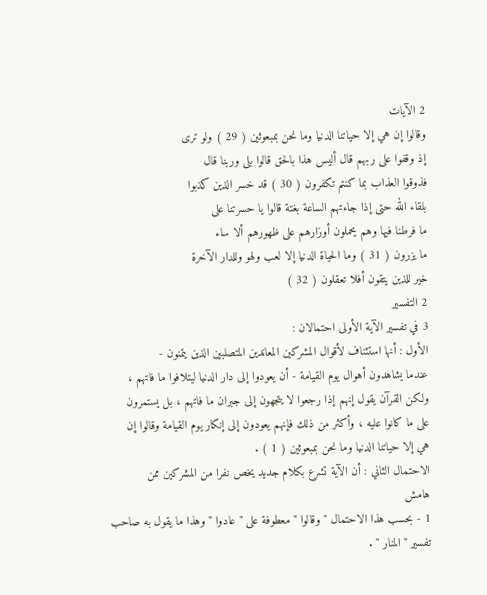2 الآيات
وقالوا إن هي إلا حياتنا الدنيا وما نحن بمبعوثين ( 29 ) ولو ترى
إذ وقفوا على ربهم قال أليس هذا بالحق قالوا بلى وربنا قال
فذوقوا العذاب بما كنتم تكفرون ( 30 ) قد خسر الذين كذبوا
بلقاء الله حتى إذا جاءتهم الساعة بغتة قالوا يا حسرتنا على
ما فرطنا فيها وهم يحملون أوزارهم على ظهورهم ألا ساء
ما يزرون ( 31 ) وما الحياة الدنيا إلا لعب ولهو وللدار الآخرة
خير للذين يتقون أفلا تعقلون ( 32 )
2 التفسير
3 في تفسير الآية الأولى احتمالان :
الأول : أنها استئناف لأقوال المشركين المعاندين المتصلبين الذين يتمنون -
عندما يشاهدون أهوال يوم القيامة - أن يعودوا إلى دار الدنيا ليتلافوا ما فاتهم ،
ولكن القرآن يقول إنهم إذا رجعوا لا يتجهون إلى جبران ما فاتهم ، بل يستمرون
على ما كانوا عليه ، وأكثر من ذلك فإنهم يعودون إلى إنكار يوم القيامة وقالوا إن
هي إلا حياتنا الدنيا وما نحن بمبعوثين ( 1 ) .
الاحتمال الثاني : أن الآية تشرع بكلام جديد يخص نفرا من المشركين ممن
هامش
1 - بحسب هذا الاحتمال " وقالوا " معطوفة على " عادوا " وهذا ما يقول به صاحب تفسير " المنار " .